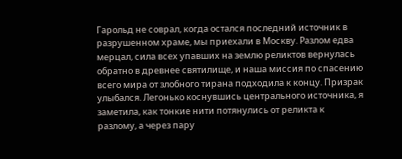Гарольд не соврал, когда остался последний источник в разрушенном храме, мы приехали в Москву. Разлом едва мерцал, сила всех упавших на землю реликтов вернулась обратно в древнее святилище, и наша миссия по спасению всего мира от злобного тирана подходила к концу. Призрак улыбался. Легонько коснувшись центрального источника, я заметила, как тонкие нити потянулись от реликта к разлому, а через пару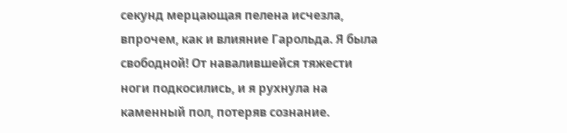секунд мерцающая пелена исчезла, впрочем, как и влияние Гарольда. Я была свободной! От навалившейся тяжести ноги подкосились, и я рухнула на каменный пол, потеряв сознание.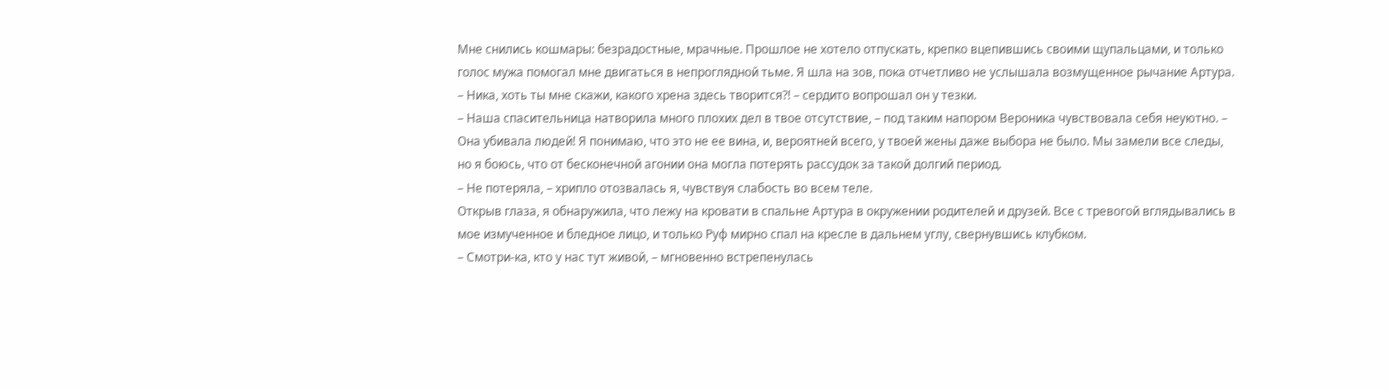Мне снились кошмары: безрадостные, мрачные. Прошлое не хотело отпускать, крепко вцепившись своими щупальцами, и только голос мужа помогал мне двигаться в непроглядной тьме. Я шла на зов, пока отчетливо не услышала возмущенное рычание Артура.
– Ника, хоть ты мне скажи, какого хрена здесь творится?! – сердито вопрошал он у тезки.
– Наша спасительница натворила много плохих дел в твое отсутствие, – под таким напором Вероника чувствовала себя неуютно. – Она убивала людей! Я понимаю, что это не ее вина, и, вероятней всего, у твоей жены даже выбора не было. Мы замели все следы, но я боюсь, что от бесконечной агонии она могла потерять рассудок за такой долгий период.
– Не потеряла, – хрипло отозвалась я, чувствуя слабость во всем теле.
Открыв глаза, я обнаружила, что лежу на кровати в спальне Артура в окружении родителей и друзей. Все с тревогой вглядывались в мое измученное и бледное лицо, и только Руф мирно спал на кресле в дальнем углу, свернувшись клубком.
– Смотри-ка, кто у нас тут живой, – мгновенно встрепенулась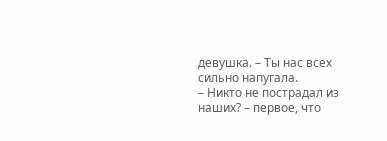девушка. – Ты нас всех сильно напугала.
– Никто не пострадал из наших? – первое, что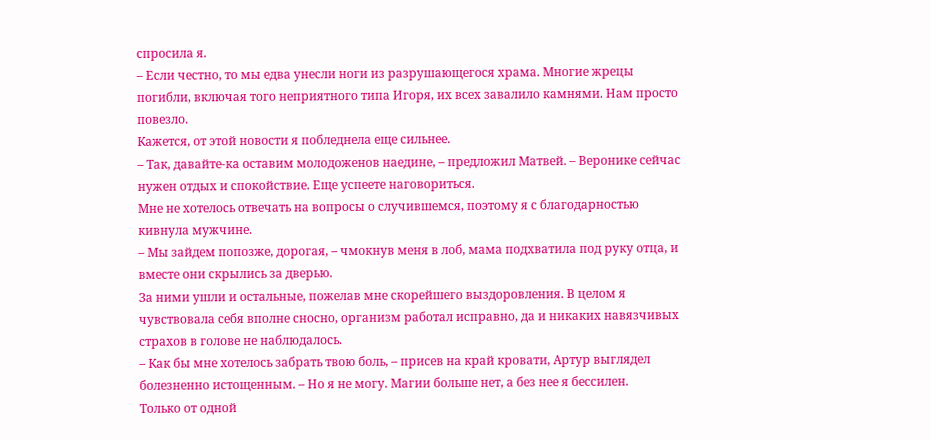спросила я.
– Если честно, то мы едва унесли ноги из разрушающегося храма. Многие жрецы погибли, включая того неприятного типа Игоря, их всех завалило камнями. Нам просто повезло.
Кажется, от этой новости я побледнела еще сильнее.
– Так, давайте-ка оставим молодоженов наедине, – предложил Матвей. – Веронике сейчас нужен отдых и спокойствие. Еще успеете наговориться.
Мне не хотелось отвечать на вопросы о случившемся, поэтому я с благодарностью кивнула мужчине.
– Мы зайдем попозже, дорогая, – чмокнув меня в лоб, мама подхватила под руку отца, и вместе они скрылись за дверью.
За ними ушли и остальные, пожелав мне скорейшего выздоровления. В целом я чувствовала себя вполне сносно, организм работал исправно, да и никаких навязчивых страхов в голове не наблюдалось.
– Как бы мне хотелось забрать твою боль, – присев на край кровати, Артур выглядел болезненно истощенным. – Но я не могу. Магии больше нет, а без нее я бессилен.
Только от одной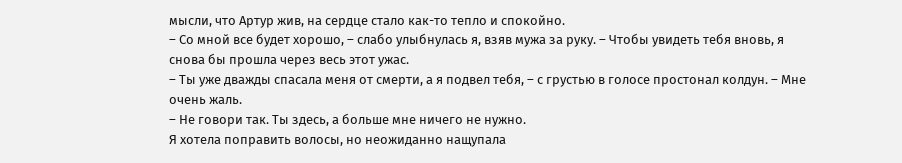мысли, что Артур жив, на сердце стало как-то тепло и спокойно.
– Со мной все будет хорошо, – слабо улыбнулась я, взяв мужа за руку. – Чтобы увидеть тебя вновь, я снова бы прошла через весь этот ужас.
– Ты уже дважды спасала меня от смерти, а я подвел тебя, – с грустью в голосе простонал колдун. – Мне очень жаль.
– Не говори так. Ты здесь, а больше мне ничего не нужно.
Я хотела поправить волосы, но неожиданно нащупала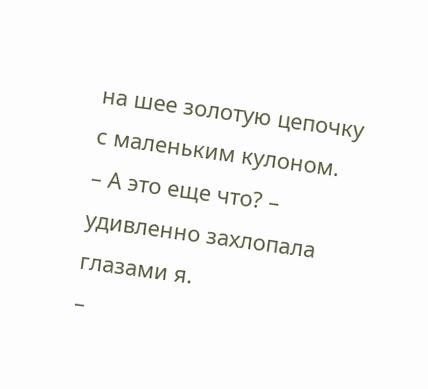на шее золотую цепочку с маленьким кулоном.
– А это еще что? – удивленно захлопала глазами я.
–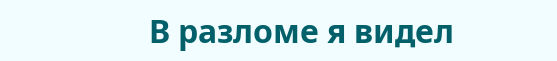В разломе я видел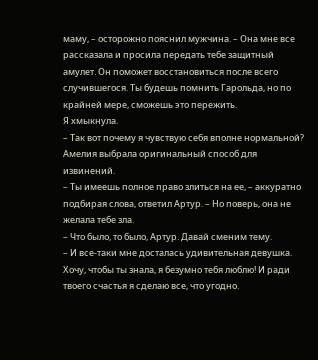маму, – осторожно пояснил мужчина. – Она мне все рассказала и просила передать тебе защитный амулет. Он поможет восстановиться после всего случившегося. Ты будешь помнить Гарольда, но по крайней мере, сможешь это пережить.
Я хмыкнула.
– Так вот почему я чувствую себя вполне нормальной? Амелия выбрала оригинальный способ для извинений.
– Ты имеешь полное право злиться на ее, – аккуратно подбирая слова, ответил Артур. – Но поверь, она не желала тебе зла.
– Что было, то было, Артур. Давай сменим тему.
– И все-таки мне досталась удивительная девушка. Хочу, чтобы ты знала, я безумно тебя люблю! И ради твоего счастья я сделаю все, что угодно.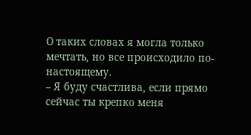О таких словах я могла только мечтать, но все происходило по-настоящему.
– Я буду счастлива, если прямо сейчас ты крепко меня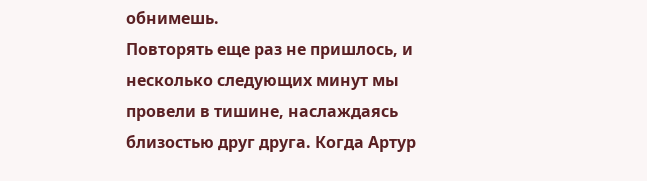обнимешь.
Повторять еще раз не пришлось, и несколько следующих минут мы провели в тишине, наслаждаясь близостью друг друга. Когда Артур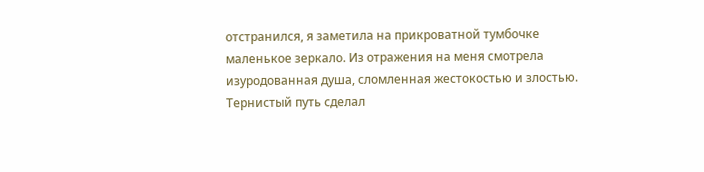отстранился, я заметила на прикроватной тумбочке маленькое зеркало. Из отражения на меня смотрела изуродованная душа, сломленная жестокостью и злостью. Тернистый путь сделал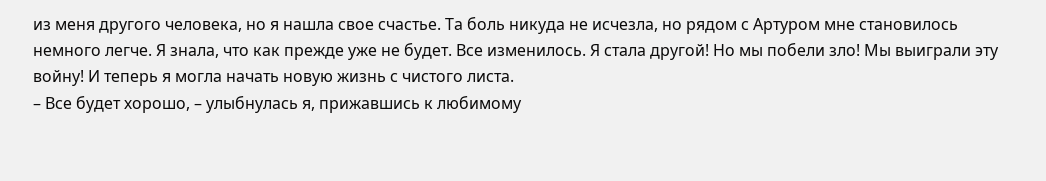из меня другого человека, но я нашла свое счастье. Та боль никуда не исчезла, но рядом с Артуром мне становилось немного легче. Я знала, что как прежде уже не будет. Все изменилось. Я стала другой! Но мы побели зло! Мы выиграли эту войну! И теперь я могла начать новую жизнь с чистого листа.
– Все будет хорошо, – улыбнулась я, прижавшись к любимому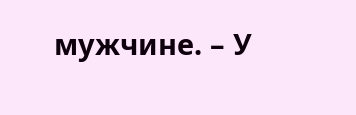мужчине. – У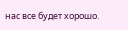нас все будет хорошо.